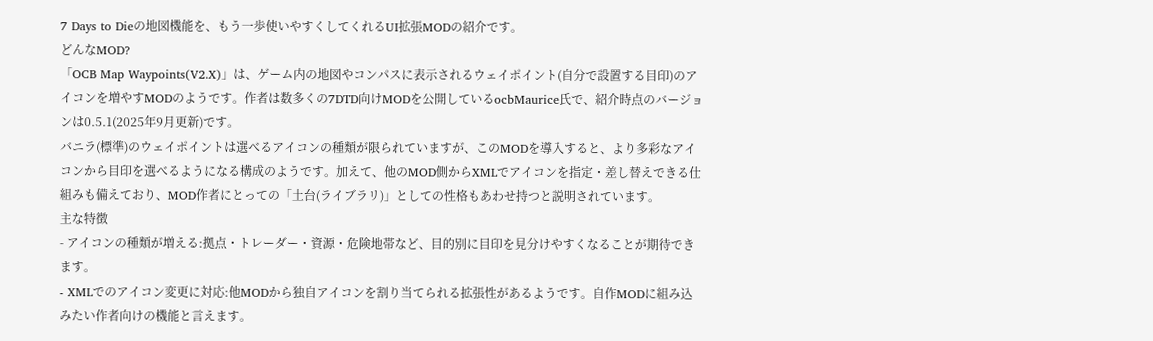7 Days to Dieの地図機能を、もう一歩使いやすくしてくれるUI拡張MODの紹介です。
どんなMOD?
「OCB Map Waypoints(V2.X)」は、ゲーム内の地図やコンパスに表示されるウェイポイント(自分で設置する目印)のアイコンを増やすMODのようです。作者は数多くの7DTD向けMODを公開しているocbMaurice氏で、紹介時点のバージョンは0.5.1(2025年9月更新)です。
バニラ(標準)のウェイポイントは選べるアイコンの種類が限られていますが、このMODを導入すると、より多彩なアイコンから目印を選べるようになる構成のようです。加えて、他のMOD側からXMLでアイコンを指定・差し替えできる仕組みも備えており、MOD作者にとっての「土台(ライブラリ)」としての性格もあわせ持つと説明されています。
主な特徴
- アイコンの種類が増える:拠点・トレーダー・資源・危険地帯など、目的別に目印を見分けやすくなることが期待できます。
- XMLでのアイコン変更に対応:他MODから独自アイコンを割り当てられる拡張性があるようです。自作MODに組み込みたい作者向けの機能と言えます。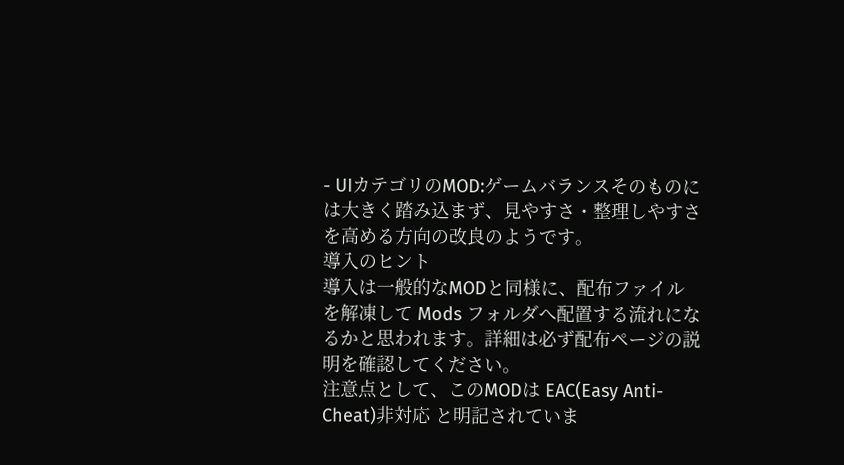- UIカテゴリのMOD:ゲームバランスそのものには大きく踏み込まず、見やすさ・整理しやすさを高める方向の改良のようです。
導入のヒント
導入は一般的なMODと同様に、配布ファイルを解凍して Mods フォルダへ配置する流れになるかと思われます。詳細は必ず配布ページの説明を確認してください。
注意点として、このMODは EAC(Easy Anti-Cheat)非対応 と明記されていま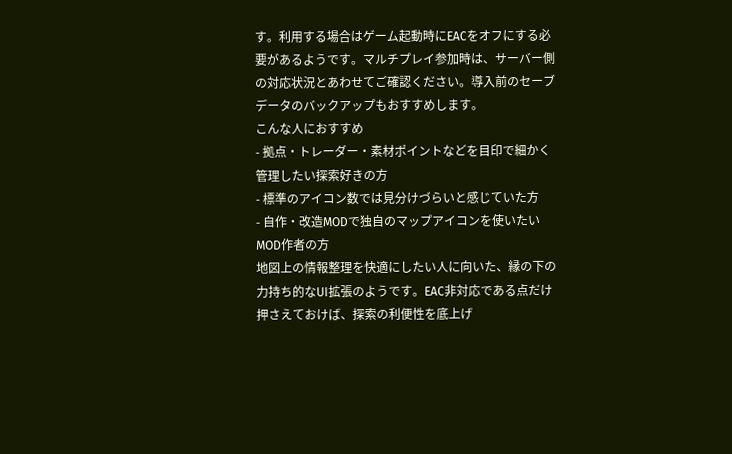す。利用する場合はゲーム起動時にEACをオフにする必要があるようです。マルチプレイ参加時は、サーバー側の対応状況とあわせてご確認ください。導入前のセーブデータのバックアップもおすすめします。
こんな人におすすめ
- 拠点・トレーダー・素材ポイントなどを目印で細かく管理したい探索好きの方
- 標準のアイコン数では見分けづらいと感じていた方
- 自作・改造MODで独自のマップアイコンを使いたいMOD作者の方
地図上の情報整理を快適にしたい人に向いた、縁の下の力持ち的なUI拡張のようです。EAC非対応である点だけ押さえておけば、探索の利便性を底上げ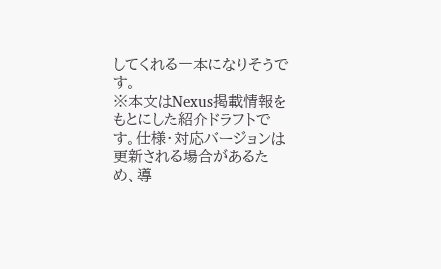してくれる一本になりそうです。
※本文はNexus掲載情報をもとにした紹介ドラフトです。仕様・対応バージョンは更新される場合があるため、導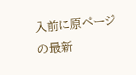入前に原ページの最新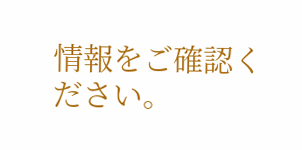情報をご確認ください。